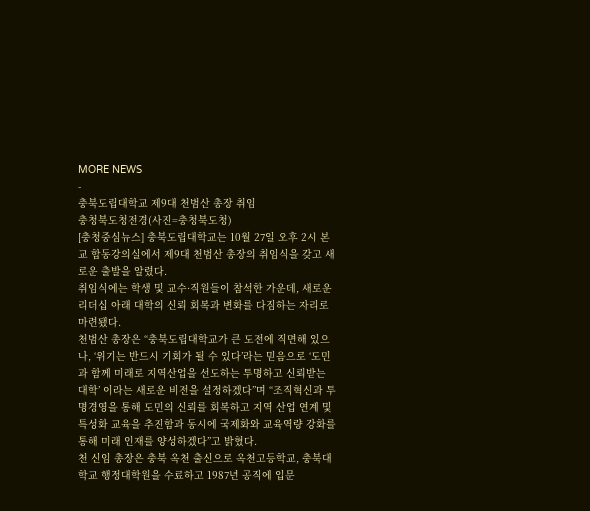MORE NEWS
-
충북도립대학교 제9대 천범산 총장 취임
충청북도청전경(사진=충청북도청)
[충청중심뉴스] 충북도립대학교는 10월 27일 오후 2시 본교 합동강의실에서 제9대 천범산 총장의 취임식을 갖고 새로운 출발을 알렸다.
취임식에는 학생 및 교수·직원들이 참석한 가운데, 새로운 리더십 아래 대학의 신뢰 회복과 변화를 다짐하는 자리로 마련됐다.
천범산 총장은 “충북도립대학교가 큰 도전에 직면해 있으나, ‘위기는 반드시 기회가 될 수 있다’라는 믿음으로 ‘도민과 함께 미래로 지역산업을 선도하는 투명하고 신뢰받는 대학’ 이라는 새로운 비전을 설정하겠다”며 “조직혁신과 투명경영을 통해 도민의 신뢰를 회복하고 지역 산업 연계 및 특성화 교육을 추진함과 동시에 국제화와 교육역량 강화를 통해 미래 인재를 양성하겠다”고 밝혔다.
천 신임 총장은 충북 옥천 출신으로 옥천고등학교, 충북대학교 행정대학원을 수료하고 1987년 공직에 입문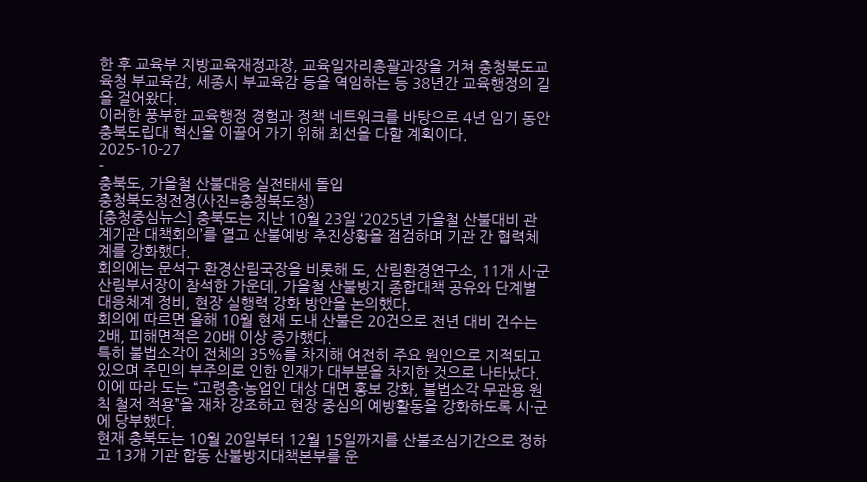한 후 교육부 지방교육재정과장, 교육일자리총괄과장을 거쳐 충청북도교육청 부교육감, 세종시 부교육감 등을 역임하는 등 38년간 교육행정의 길을 걸어왔다.
이러한 풍부한 교육행정 경험과 정책 네트워크를 바탕으로 4년 임기 동안 충북도립대 혁신을 이끌어 가기 위해 최선을 다할 계획이다.
2025-10-27
-
충북도, 가을철 산불대응 실전태세 돌입
충청북도청전경(사진=충청북도청)
[충청중심뉴스] 충북도는 지난 10월 23일 ‘2025년 가을철 산불대비 관계기관 대책회의’를 열고 산불예방 추진상황을 점검하며 기관 간 협력체계를 강화했다.
회의에는 문석구 환경산림국장을 비롯해 도, 산림환경연구소, 11개 시·군 산림부서장이 참석한 가운데, 가을철 산불방지 종합대책 공유와 단계별 대응체계 정비, 현장 실행력 강화 방안을 논의했다.
회의에 따르면 올해 10월 현재 도내 산불은 20건으로 전년 대비 건수는 2배, 피해면적은 20배 이상 증가했다.
특히 불법소각이 전체의 35%를 차지해 여전히 주요 원인으로 지적되고 있으며 주민의 부주의로 인한 인재가 대부분을 차지한 것으로 나타났다.
이에 따라 도는 “고령층·농업인 대상 대면 홍보 강화, 불법소각 무관용 원칙 철저 적용”을 재차 강조하고 현장 중심의 예방활동을 강화하도록 시·군에 당부했다.
현재 충북도는 10월 20일부터 12월 15일까지를 산불조심기간으로 정하고 13개 기관 합동 산불방지대책본부를 운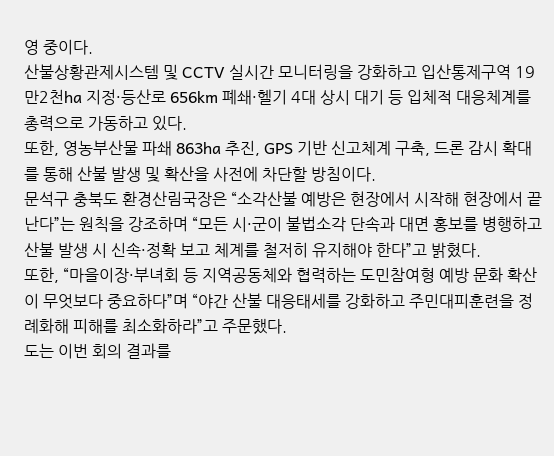영 중이다.
산불상황관제시스템 및 CCTV 실시간 모니터링을 강화하고 입산통제구역 19만2천ha 지정·등산로 656km 폐쇄·헬기 4대 상시 대기 등 입체적 대응체계를 총력으로 가동하고 있다.
또한, 영농부산물 파쇄 863ha 추진, GPS 기반 신고체계 구축, 드론 감시 확대를 통해 산불 발생 및 확산을 사전에 차단할 방침이다.
문석구 충북도 환경산림국장은 “소각산불 예방은 현장에서 시작해 현장에서 끝난다”는 원칙을 강조하며 “모든 시·군이 불법소각 단속과 대면 홍보를 병행하고 산불 발생 시 신속·정확 보고 체계를 철저히 유지해야 한다”고 밝혔다.
또한, “마을이장·부녀회 등 지역공동체와 협력하는 도민참여형 예방 문화 확산이 무엇보다 중요하다”며 “야간 산불 대응태세를 강화하고 주민대피훈련을 정례화해 피해를 최소화하라”고 주문했다.
도는 이번 회의 결과를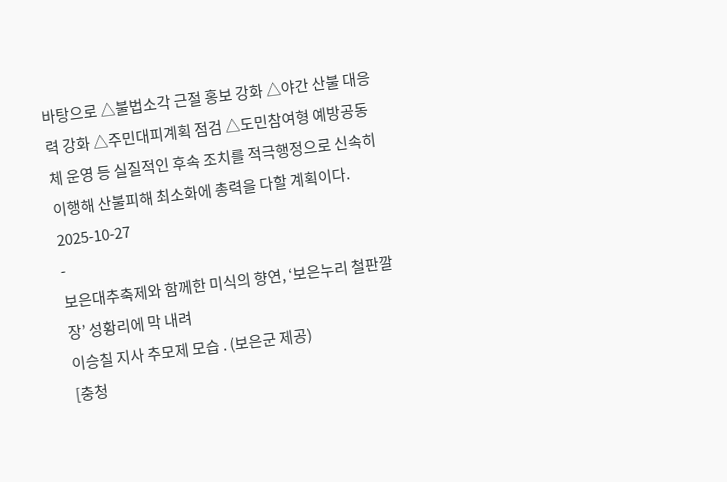바탕으로 △불법소각 근절 홍보 강화 △야간 산불 대응력 강화 △주민대피계획 점검 △도민참여형 예방공동체 운영 등 실질적인 후속 조치를 적극행정으로 신속히 이행해 산불피해 최소화에 총력을 다할 계획이다.
2025-10-27
-
보은대추축제와 함께한 미식의 향연, ‘보은누리 철판깔장’ 성황리에 막 내려
이승칠 지사 추모제 모습 . (보은군 제공)
[충청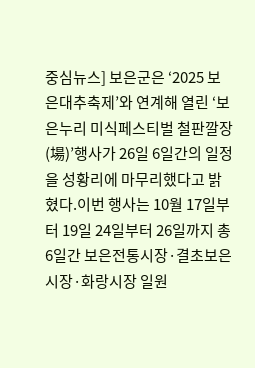중심뉴스] 보은군은 ‘2025 보은대추축제’와 연계해 열린 ‘보은누리 미식페스티벌 철판깔장(場)’행사가 26일 6일간의 일정을 성황리에 마무리했다고 밝혔다.이번 행사는 10월 17일부터 19일 24일부터 26일까지 총 6일간 보은전통시장·결초보은시장·화랑시장 일원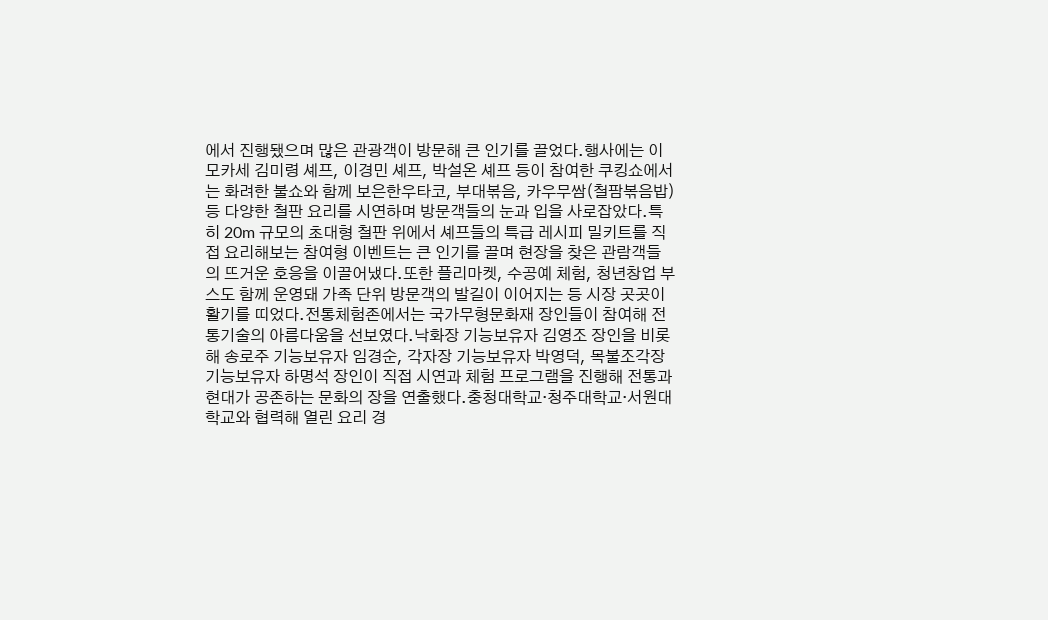에서 진행됐으며 많은 관광객이 방문해 큰 인기를 끌었다.행사에는 이모카세 김미령 셰프, 이경민 셰프, 박설온 셰프 등이 참여한 쿠킹쇼에서는 화려한 불쇼와 함께 보은한우타코, 부대볶음, 카우무쌈(철팜볶음밥) 등 다양한 철판 요리를 시연하며 방문객들의 눈과 입을 사로잡았다.특히 20m 규모의 초대형 철판 위에서 셰프들의 특급 레시피 밀키트를 직접 요리해보는 참여형 이벤트는 큰 인기를 끌며 현장을 찾은 관람객들의 뜨거운 호응을 이끌어냈다.또한 플리마켓, 수공예 체험, 청년창업 부스도 함께 운영돼 가족 단위 방문객의 발길이 이어지는 등 시장 곳곳이 활기를 띠었다.전통체험존에서는 국가무형문화재 장인들이 참여해 전통기술의 아름다움을 선보였다.낙화장 기능보유자 김영조 장인을 비롯해 송로주 기능보유자 임경순, 각자장 기능보유자 박영덕, 목불조각장 기능보유자 하명석 장인이 직접 시연과 체험 프로그램을 진행해 전통과 현대가 공존하는 문화의 장을 연출했다.충청대학교·청주대학교·서원대학교와 협력해 열린 요리 경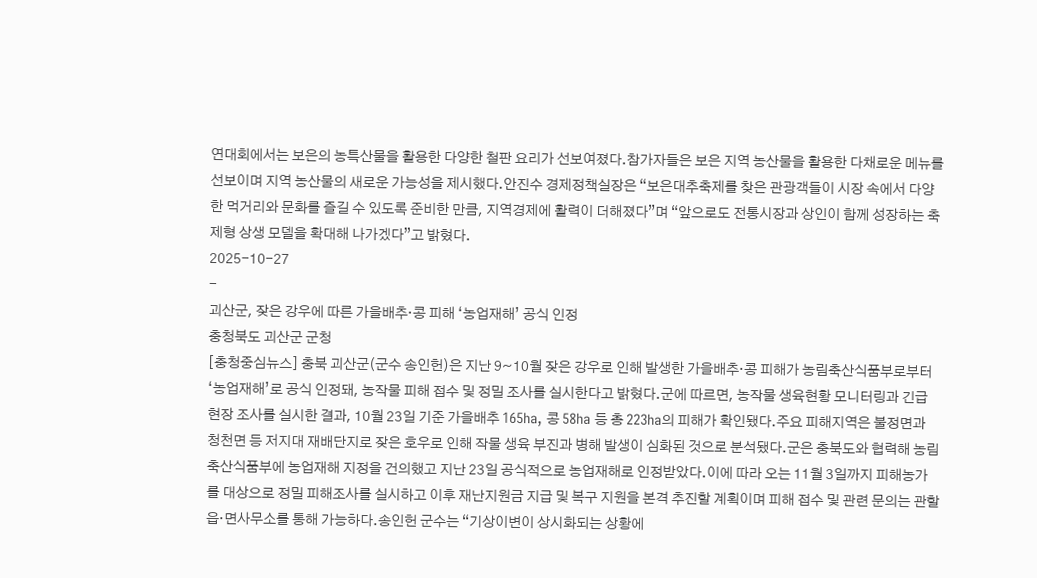연대회에서는 보은의 농특산물을 활용한 다양한 철판 요리가 선보여졌다.참가자들은 보은 지역 농산물을 활용한 다채로운 메뉴를 선보이며 지역 농산물의 새로운 가능성을 제시했다.안진수 경제정책실장은 “보은대추축제를 찾은 관광객들이 시장 속에서 다양한 먹거리와 문화를 즐길 수 있도록 준비한 만큼, 지역경제에 활력이 더해졌다”며 “앞으로도 전통시장과 상인이 함께 성장하는 축제형 상생 모델을 확대해 나가겠다”고 밝혔다.
2025-10-27
-
괴산군, 잦은 강우에 따른 가을배추·콩 피해 ‘농업재해’ 공식 인정
충청북도 괴산군 군청
[충청중심뉴스] 충북 괴산군(군수 송인헌)은 지난 9~10월 잦은 강우로 인해 발생한 가을배추·콩 피해가 농림축산식품부로부터 ‘농업재해’로 공식 인정돼, 농작물 피해 접수 및 정밀 조사를 실시한다고 밝혔다.군에 따르면, 농작물 생육현황 모니터링과 긴급 현장 조사를 실시한 결과, 10월 23일 기준 가을배추 165ha, 콩 58ha 등 총 223ha의 피해가 확인됐다.주요 피해지역은 불정면과 청천면 등 저지대 재배단지로 잦은 호우로 인해 작물 생육 부진과 병해 발생이 심화된 것으로 분석됐다.군은 충북도와 협력해 농림축산식품부에 농업재해 지정을 건의했고 지난 23일 공식적으로 농업재해로 인정받았다.이에 따라 오는 11월 3일까지 피해농가를 대상으로 정밀 피해조사를 실시하고 이후 재난지원금 지급 및 복구 지원을 본격 추진할 계획이며 피해 접수 및 관련 문의는 관할 읍·면사무소를 통해 가능하다.송인헌 군수는 “기상이변이 상시화되는 상황에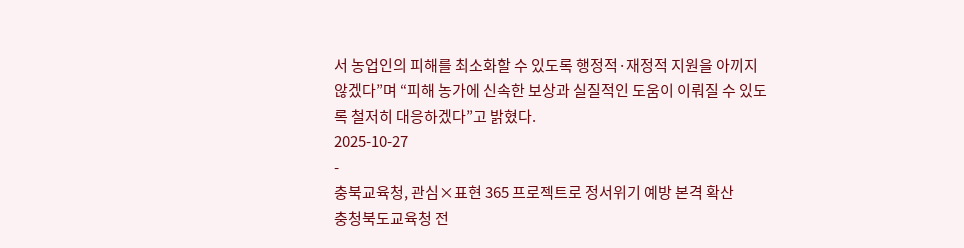서 농업인의 피해를 최소화할 수 있도록 행정적·재정적 지원을 아끼지 않겠다”며 “피해 농가에 신속한 보상과 실질적인 도움이 이뤄질 수 있도록 철저히 대응하겠다”고 밝혔다.
2025-10-27
-
충북교육청, 관심×표현 365 프로젝트로 정서위기 예방 본격 확산
충청북도교육청 전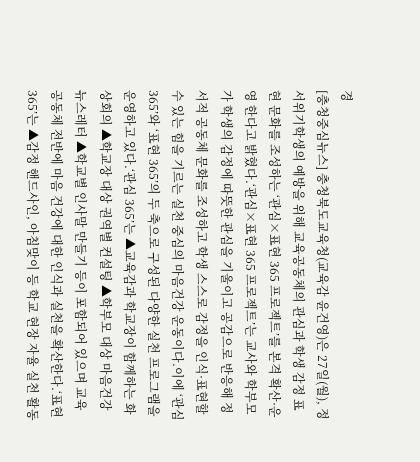경
[충청중심뉴스] 충청북도교육청(교육감 윤건영)은 27일(월), 정서위기학생의 예방을 위해 교육공동체의 관심과 학생 감정 표현 문화를 조성하는 ‘관심×표현 365 프로젝트’를 본격 확산·운영 한다고 밝혔다.‘관심×표현 365 프로젝트’는 교사와 학부모가 학생의 감정에 따뜻한 관심을 기울이고 공감으로 반응해 정서적 공동체 문화를 조성하고 학생 스스로 감정을 인식·표현할 수 있는 힘을 기르는 실천 중심의 마음건강 운동이다.이에 ‘관심 365’와 ‘표현 365’의 두 축으로 구성된 다양한 실천 프로그램을 운영하고 있다.‘관심 365’는 ▲교육감과 학교장이 함께하는 화상회의 ▲학교장 대상 권역별 컨설팅 ▲학부모 대상 마음건강 뉴스레터 ▲학교별 인사말 만들기 등이 포함되어 있으며 교육공동체 전반에 마음 건강에 대한 인식과 실천을 확산한다.‘표현 365’는 ▲감정 핸드사인, 아침맞이 등 학교 현장 자율 실천 활동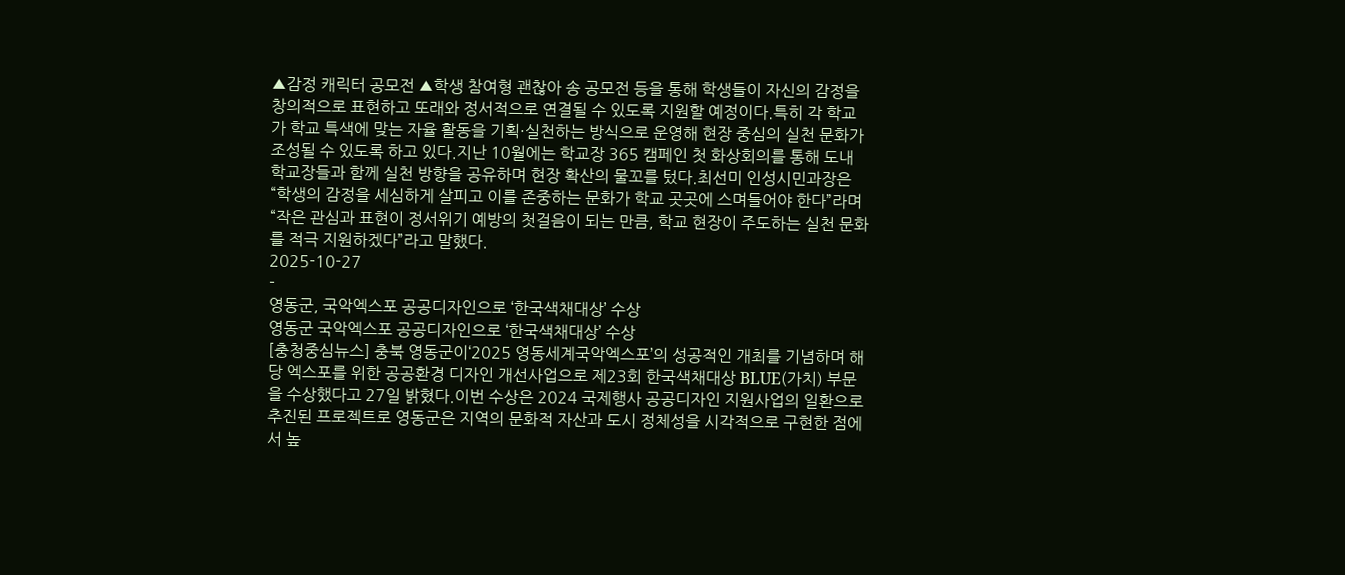▲감정 캐릭터 공모전 ▲학생 참여형 괜찮아 송 공모전 등을 통해 학생들이 자신의 감정을 창의적으로 표현하고 또래와 정서적으로 연결될 수 있도록 지원할 예정이다.특히 각 학교가 학교 특색에 맞는 자율 활동을 기획·실천하는 방식으로 운영해 현장 중심의 실천 문화가 조성될 수 있도록 하고 있다.지난 10월에는 학교장 365 캠페인 첫 화상회의를 통해 도내 학교장들과 함께 실천 방향을 공유하며 현장 확산의 물꼬를 텄다.최선미 인성시민과장은 “학생의 감정을 세심하게 살피고 이를 존중하는 문화가 학교 곳곳에 스며들어야 한다”라며 “작은 관심과 표현이 정서위기 예방의 첫걸음이 되는 만큼, 학교 현장이 주도하는 실천 문화를 적극 지원하겠다”라고 말했다.
2025-10-27
-
영동군, 국악엑스포 공공디자인으로 ‘한국색채대상’ 수상
영동군 국악엑스포 공공디자인으로 ‘한국색채대상’ 수상
[충청중심뉴스] 충북 영동군이‘2025 영동세계국악엑스포’의 성공적인 개최를 기념하며 해당 엑스포를 위한 공공환경 디자인 개선사업으로 제23회 한국색채대상 BLUE(가치) 부문을 수상했다고 27일 밝혔다.이번 수상은 2024 국제행사 공공디자인 지원사업의 일환으로 추진된 프로젝트로 영동군은 지역의 문화적 자산과 도시 정체성을 시각적으로 구현한 점에서 높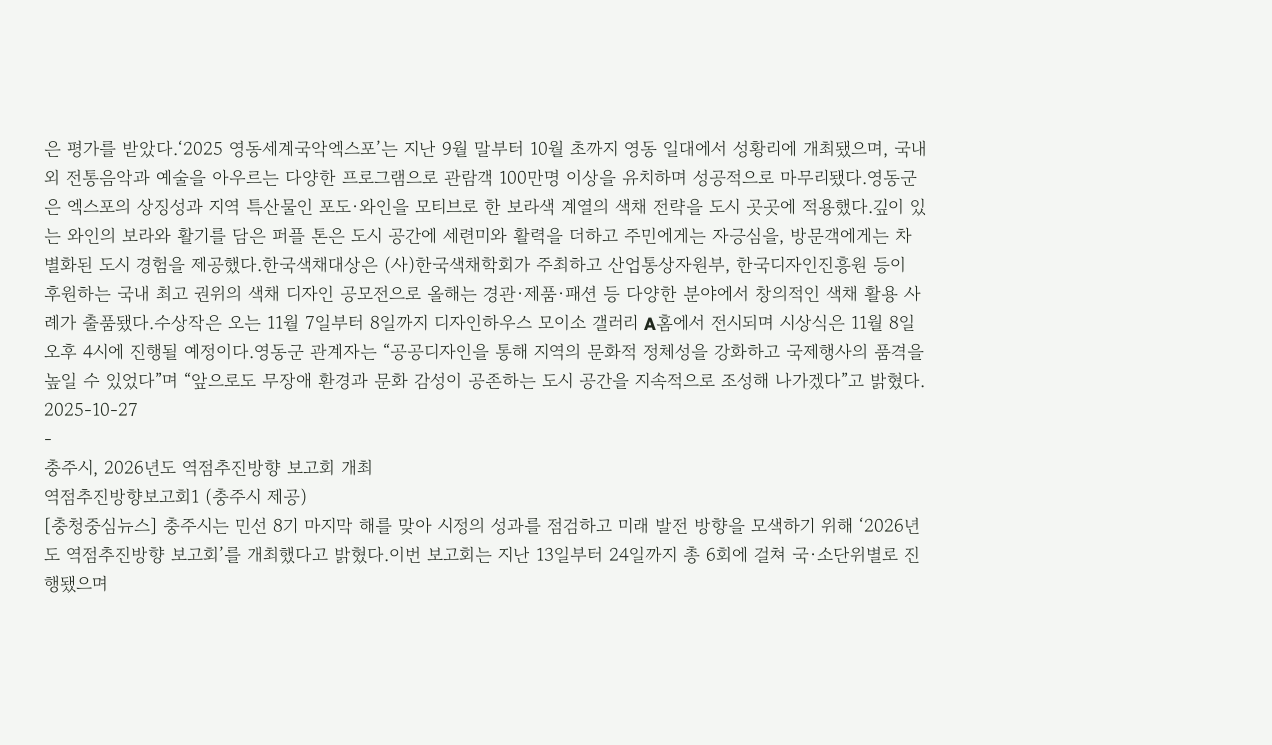은 평가를 받았다.‘2025 영동세계국악엑스포’는 지난 9월 말부터 10월 초까지 영동 일대에서 성황리에 개최됐으며, 국내외 전통음악과 예술을 아우르는 다양한 프로그램으로 관람객 100만명 이상을 유치하며 성공적으로 마무리됐다.영동군은 엑스포의 상징성과 지역 특산물인 포도·와인을 모티브로 한 보라색 계열의 색채 전략을 도시 곳곳에 적용했다.깊이 있는 와인의 보라와 활기를 담은 퍼플 톤은 도시 공간에 세련미와 활력을 더하고 주민에게는 자긍심을, 방문객에게는 차별화된 도시 경험을 제공했다.한국색채대상은 (사)한국색채학회가 주최하고 산업통상자원부, 한국디자인진흥원 등이 후원하는 국내 최고 권위의 색채 디자인 공모전으로 올해는 경관·제품·패션 등 다양한 분야에서 창의적인 색채 활용 사례가 출품됐다.수상작은 오는 11월 7일부터 8일까지 디자인하우스 모이소 갤러리 A홈에서 전시되며 시상식은 11월 8일 오후 4시에 진행될 예정이다.영동군 관계자는 “공공디자인을 통해 지역의 문화적 정체성을 강화하고 국제행사의 품격을 높일 수 있었다”며 “앞으로도 무장애 환경과 문화 감성이 공존하는 도시 공간을 지속적으로 조성해 나가겠다”고 밝혔다.
2025-10-27
-
충주시, 2026년도 역점추진방향 보고회 개최
역점추진방향보고회1 (충주시 제공)
[충청중심뉴스] 충주시는 민선 8기 마지막 해를 맞아 시정의 성과를 점검하고 미래 발전 방향을 모색하기 위해 ‘2026년도 역점추진방향 보고회’를 개최했다고 밝혔다.이번 보고회는 지난 13일부터 24일까지 총 6회에 걸쳐 국·소단위별로 진행됐으며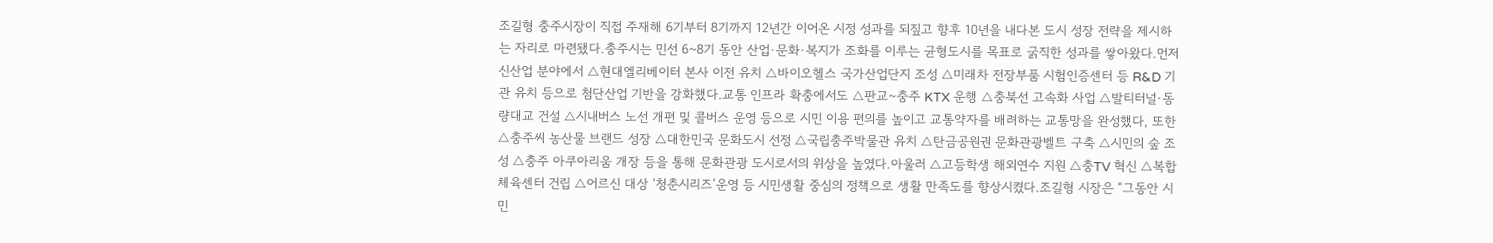조길형 충주시장이 직접 주재해 6기부터 8기까지 12년간 이어온 시정 성과를 되짚고 향후 10년을 내다본 도시 성장 전략을 제시하는 자리로 마련됐다.충주시는 민선 6~8기 동안 산업·문화·복지가 조화를 이루는 균형도시를 목표로 굵직한 성과를 쌓아왔다.먼저 신산업 분야에서 △현대엘리베이터 본사 이전 유치 △바이오헬스 국가산업단지 조성 △미래차 전장부품 시험인증센터 등 R&D 기관 유치 등으로 첨단산업 기반을 강화했다.교통 인프라 확충에서도 △판교~충주 KTX 운행 △충북선 고속화 사업 △발티터널·동량대교 건설 △시내버스 노선 개편 및 콜버스 운영 등으로 시민 이용 편의를 높이고 교통약자를 배려하는 교통망을 완성했다, 또한 △충주씨 농산물 브랜드 성장 △대한민국 문화도시 선정 △국립충주박물관 유치 △탄금공원권 문화관광벨트 구축 △시민의 숲 조성 △충주 아쿠아리움 개장 등을 통해 문화관광 도시로서의 위상을 높였다.아울러 △고등학생 해외연수 지원 △충TV 혁신 △복합체육센터 건립 △어르신 대상 ‘청춘시리즈’운영 등 시민생활 중심의 정책으로 생활 만족도를 향상시켰다.조길형 시장은 “그동안 시민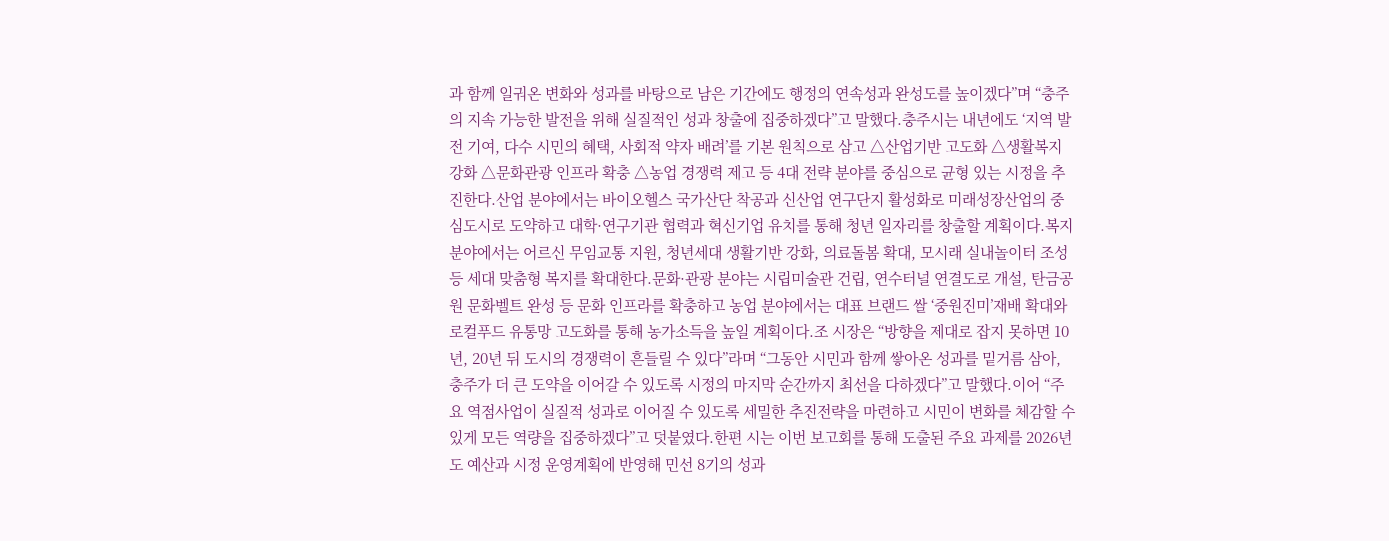과 함께 일궈온 변화와 성과를 바탕으로 남은 기간에도 행정의 연속성과 완성도를 높이겠다”며 “충주의 지속 가능한 발전을 위해 실질적인 성과 창출에 집중하겠다”고 말했다.충주시는 내년에도 ‘지역 발전 기여, 다수 시민의 혜택, 사회적 약자 배려’를 기본 원칙으로 삼고 △산업기반 고도화 △생활복지 강화 △문화관광 인프라 확충 △농업 경쟁력 제고 등 4대 전략 분야를 중심으로 균형 있는 시정을 추진한다.산업 분야에서는 바이오헬스 국가산단 착공과 신산업 연구단지 활성화로 미래성장산업의 중심도시로 도약하고 대학·연구기관 협력과 혁신기업 유치를 통해 청년 일자리를 창출할 계획이다.복지 분야에서는 어르신 무임교통 지원, 청년세대 생활기반 강화, 의료돌봄 확대, 모시래 실내놀이터 조성 등 세대 맞춤형 복지를 확대한다.문화·관광 분야는 시립미술관 건립, 연수터널 연결도로 개설, 탄금공원 문화벨트 완성 등 문화 인프라를 확충하고 농업 분야에서는 대표 브랜드 쌀 ‘중원진미’재배 확대와 로컬푸드 유통망 고도화를 통해 농가소득을 높일 계획이다.조 시장은 “방향을 제대로 잡지 못하면 10년, 20년 뒤 도시의 경쟁력이 흔들릴 수 있다”라며 “그동안 시민과 함께 쌓아온 성과를 밑거름 삼아, 충주가 더 큰 도약을 이어갈 수 있도록 시정의 마지막 순간까지 최선을 다하겠다”고 말했다.이어 “주요 역점사업이 실질적 성과로 이어질 수 있도록 세밀한 추진전략을 마련하고 시민이 변화를 체감할 수 있게 모든 역량을 집중하겠다”고 덧붙였다.한편 시는 이번 보고회를 통해 도출된 주요 과제를 2026년도 예산과 시정 운영계획에 반영해 민선 8기의 성과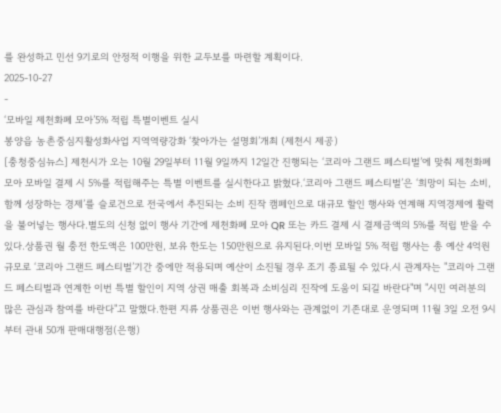를 완성하고 민선 9기로의 안정적 이행을 위한 교두보를 마련할 계획이다.
2025-10-27
-
‘모바일 제천화폐 모아’5% 적립 특별이벤트 실시
봉양읍 농촌중심지활성화사업 지역역량강화 ‘찾아가는 설명회’개최 (제천시 제공)
[충청중심뉴스] 제천시가 오는 10월 29일부터 11월 9일까지 12일간 진행되는 ‘코리아 그랜드 페스티벌’에 맞춰 제천화폐 모아 모바일 결제 시 5%를 적립해주는 특별 이벤트를 실시한다고 밝혔다.‘코리아 그랜드 페스티벌’은 ‘희망이 되는 소비, 함께 성장하는 경제’를 슬로건으로 전국에서 추진되는 소비 진작 캠페인으로 대규모 할인 행사와 연계해 지역경제에 활력을 불어넣는 행사다.별도의 신청 없이 행사 기간에 제천화폐 모아 QR 또는 카드 결제 시 결제금액의 5%를 적립 받을 수 있다.상품권 월 충전 한도액은 100만원, 보유 한도는 150만원으로 유지된다.이번 모바일 5% 적립 행사는 총 예산 4억원 규모로 ‘코리아 그랜드 페스티벌’기간 중에만 적용되며 예산이 소진될 경우 조기 종료될 수 있다.시 관계자는 "코리아 그랜드 페스티벌과 연계한 이번 특별 할인이 지역 상권 매출 회복과 소비심리 진작에 도움이 되길 바란다"며 "시민 여러분의 많은 관심과 참여를 바란다"고 말했다.한편 지류 상품권은 이번 행사와는 관계없이 기존대로 운영되며 11월 3일 오전 9시부터 관내 50개 판매대행점(은행)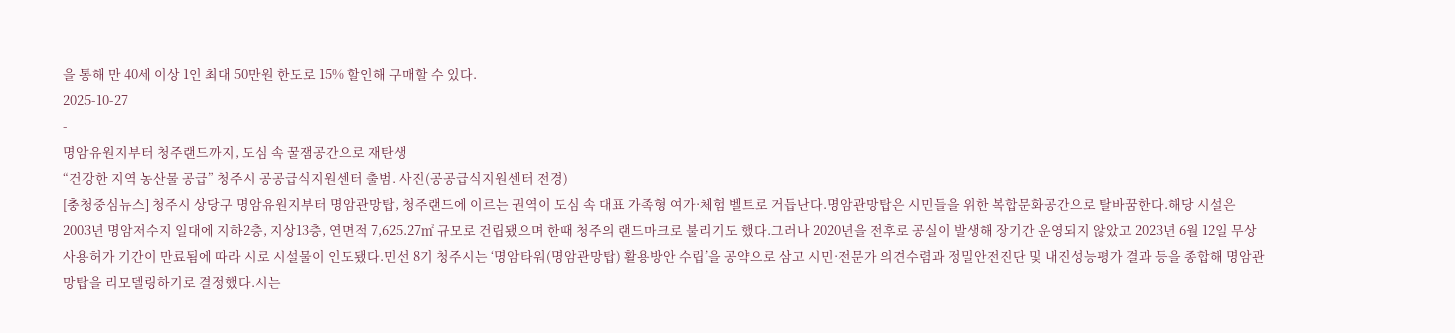을 통해 만 40세 이상 1인 최대 50만원 한도로 15% 할인해 구매할 수 있다.
2025-10-27
-
명암유원지부터 청주랜드까지, 도심 속 꿀잼공간으로 재탄생
“건강한 지역 농산물 공급” 청주시 공공급식지원센터 출범. 사진(공공급식지원센터 전경)
[충청중심뉴스] 청주시 상당구 명암유원지부터 명암관망탑, 청주랜드에 이르는 권역이 도심 속 대표 가족형 여가·체험 벨트로 거듭난다.명암관망탑은 시민들을 위한 복합문화공간으로 탈바꿈한다.해당 시설은 2003년 명암저수지 일대에 지하2층, 지상13층, 연면적 7,625.27㎡ 규모로 건립됐으며 한때 청주의 랜드마크로 불리기도 했다.그러나 2020년을 전후로 공실이 발생해 장기간 운영되지 않았고 2023년 6월 12일 무상사용허가 기간이 만료됨에 따라 시로 시설물이 인도됐다.민선 8기 청주시는 ‘명암타워(명암관망탑) 활용방안 수립’을 공약으로 삼고 시민·전문가 의견수렴과 정밀안전진단 및 내진성능평가 결과 등을 종합해 명암관망탑을 리모델링하기로 결정했다.시는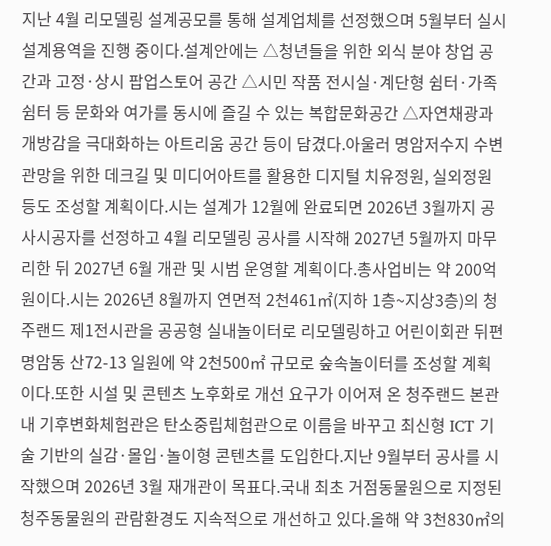지난 4월 리모델링 설계공모를 통해 설계업체를 선정했으며 5월부터 실시설계용역을 진행 중이다.설계안에는 △청년들을 위한 외식 분야 창업 공간과 고정·상시 팝업스토어 공간 △시민 작품 전시실·계단형 쉼터·가족쉼터 등 문화와 여가를 동시에 즐길 수 있는 복합문화공간 △자연채광과 개방감을 극대화하는 아트리움 공간 등이 담겼다.아울러 명암저수지 수변 관망을 위한 데크길 및 미디어아트를 활용한 디지털 치유정원, 실외정원 등도 조성할 계획이다.시는 설계가 12월에 완료되면 2026년 3월까지 공사시공자를 선정하고 4월 리모델링 공사를 시작해 2027년 5월까지 마무리한 뒤 2027년 6월 개관 및 시범 운영할 계획이다.총사업비는 약 200억원이다.시는 2026년 8월까지 연면적 2천461㎡(지하 1층~지상3층)의 청주랜드 제1전시관을 공공형 실내놀이터로 리모델링하고 어린이회관 뒤편 명암동 산72-13 일원에 약 2천500㎡ 규모로 숲속놀이터를 조성할 계획이다.또한 시설 및 콘텐츠 노후화로 개선 요구가 이어져 온 청주랜드 본관 내 기후변화체험관은 탄소중립체험관으로 이름을 바꾸고 최신형 ICT 기술 기반의 실감·몰입·놀이형 콘텐츠를 도입한다.지난 9월부터 공사를 시작했으며 2026년 3월 재개관이 목표다.국내 최초 거점동물원으로 지정된 청주동물원의 관람환경도 지속적으로 개선하고 있다.올해 약 3천830㎡의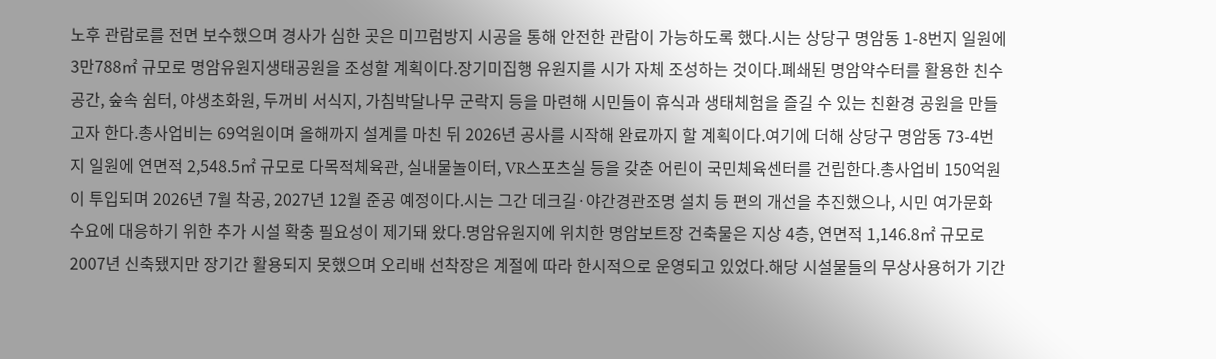노후 관람로를 전면 보수했으며 경사가 심한 곳은 미끄럼방지 시공을 통해 안전한 관람이 가능하도록 했다.시는 상당구 명암동 1-8번지 일원에 3만788㎡ 규모로 명암유원지생태공원을 조성할 계획이다.장기미집행 유원지를 시가 자체 조성하는 것이다.폐쇄된 명암약수터를 활용한 친수공간, 숲속 쉼터, 야생초화원, 두꺼비 서식지, 가침박달나무 군락지 등을 마련해 시민들이 휴식과 생태체험을 즐길 수 있는 친환경 공원을 만들고자 한다.총사업비는 69억원이며 올해까지 설계를 마친 뒤 2026년 공사를 시작해 완료까지 할 계획이다.여기에 더해 상당구 명암동 73-4번지 일원에 연면적 2,548.5㎡ 규모로 다목적체육관, 실내물놀이터, VR스포츠실 등을 갖춘 어린이 국민체육센터를 건립한다.총사업비 150억원이 투입되며 2026년 7월 착공, 2027년 12월 준공 예정이다.시는 그간 데크길·야간경관조명 설치 등 편의 개선을 추진했으나, 시민 여가문화 수요에 대응하기 위한 추가 시설 확충 필요성이 제기돼 왔다.명암유원지에 위치한 명암보트장 건축물은 지상 4층, 연면적 1,146.8㎡ 규모로 2007년 신축됐지만 장기간 활용되지 못했으며 오리배 선착장은 계절에 따라 한시적으로 운영되고 있었다.해당 시설물들의 무상사용허가 기간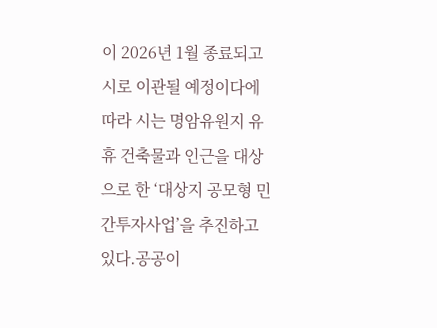이 2026년 1월 종료되고 시로 이관될 예정이다에 따라 시는 명암유원지 유휴 건축물과 인근을 대상으로 한 ‘대상지 공모형 민간투자사업’을 추진하고 있다.공공이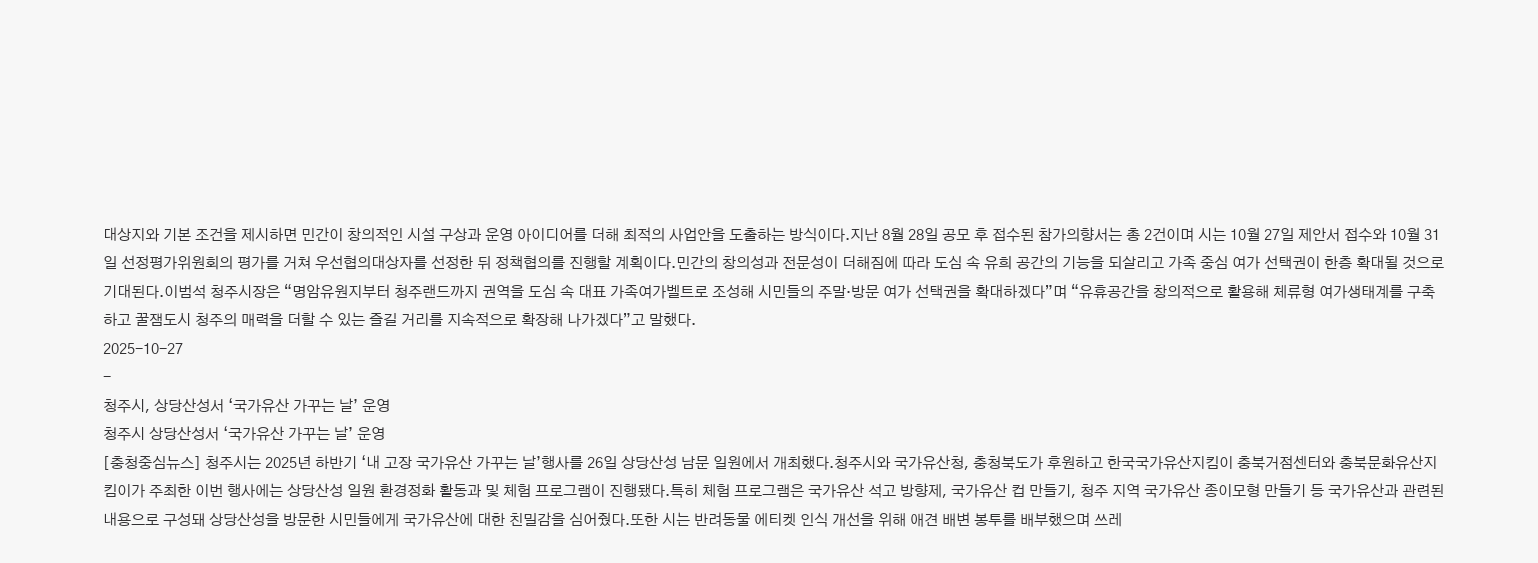대상지와 기본 조건을 제시하면 민간이 창의적인 시설 구상과 운영 아이디어를 더해 최적의 사업안을 도출하는 방식이다.지난 8월 28일 공모 후 접수된 참가의향서는 총 2건이며 시는 10월 27일 제안서 접수와 10월 31일 선정평가위원회의 평가를 거쳐 우선협의대상자를 선정한 뒤 정책협의를 진행할 계획이다.민간의 창의성과 전문성이 더해짐에 따라 도심 속 유희 공간의 기능을 되살리고 가족 중심 여가 선택권이 한층 확대될 것으로 기대된다.이범석 청주시장은 “명암유원지부터 청주랜드까지 권역을 도심 속 대표 가족여가벨트로 조성해 시민들의 주말·방문 여가 선택권을 확대하겠다”며 “유휴공간을 창의적으로 활용해 체류형 여가생태계를 구축하고 꿀잼도시 청주의 매력을 더할 수 있는 즐길 거리를 지속적으로 확장해 나가겠다”고 말했다.
2025-10-27
-
청주시, 상당산성서 ‘국가유산 가꾸는 날’ 운영
청주시 상당산성서 ‘국가유산 가꾸는 날’ 운영
[충청중심뉴스] 청주시는 2025년 하반기 ‘내 고장 국가유산 가꾸는 날’행사를 26일 상당산성 남문 일원에서 개최했다.청주시와 국가유산청, 충청북도가 후원하고 한국국가유산지킴이 충북거점센터와 충북문화유산지킴이가 주최한 이번 행사에는 상당산성 일원 환경정화 활동과 및 체험 프로그램이 진행됐다.특히 체험 프로그램은 국가유산 석고 방향제, 국가유산 컵 만들기, 청주 지역 국가유산 종이모형 만들기 등 국가유산과 관련된 내용으로 구성돼 상당산성을 방문한 시민들에게 국가유산에 대한 친밀감을 심어줬다.또한 시는 반려동물 에티켓 인식 개선을 위해 애견 배변 봉투를 배부했으며 쓰레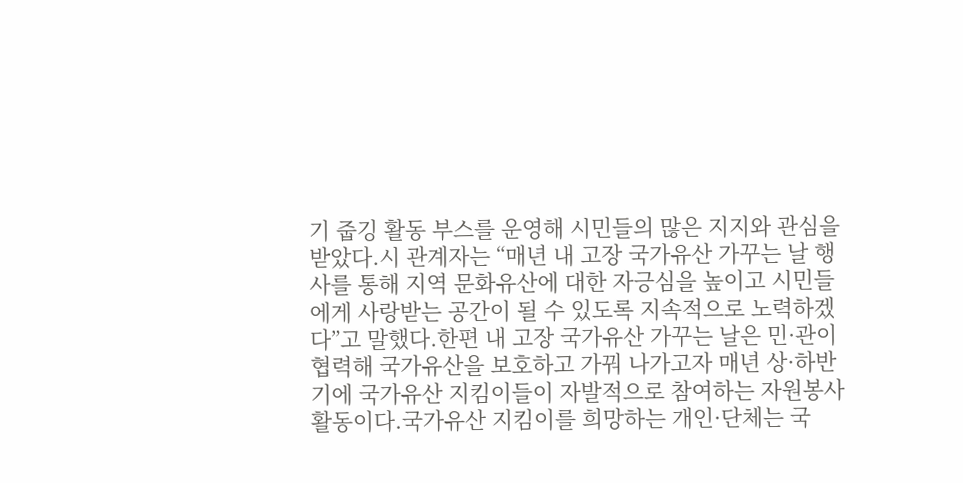기 줍깅 활동 부스를 운영해 시민들의 많은 지지와 관심을 받았다.시 관계자는 “매년 내 고장 국가유산 가꾸는 날 행사를 통해 지역 문화유산에 대한 자긍심을 높이고 시민들에게 사랑받는 공간이 될 수 있도록 지속적으로 노력하겠다”고 말했다.한편 내 고장 국가유산 가꾸는 날은 민·관이 협력해 국가유산을 보호하고 가꿔 나가고자 매년 상·하반기에 국가유산 지킴이들이 자발적으로 참여하는 자원봉사 활동이다.국가유산 지킴이를 희망하는 개인·단체는 국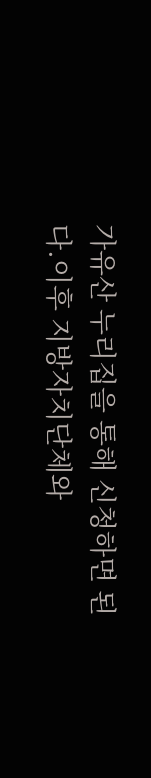가유산 누리집을 통해 신청하면 된다.이후 지방자치단체와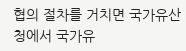협의 절차를 거치면 국가유산청에서 국가유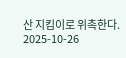산 지킴이로 위촉한다.
2025-10-26